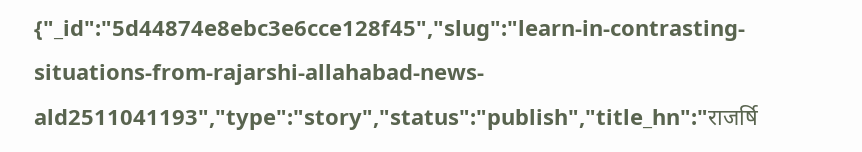{"_id":"5d44874e8ebc3e6cce128f45","slug":"learn-in-contrasting-situations-from-rajarshi-allahabad-news-ald2511041193","type":"story","status":"publish","title_hn":"राजर्षि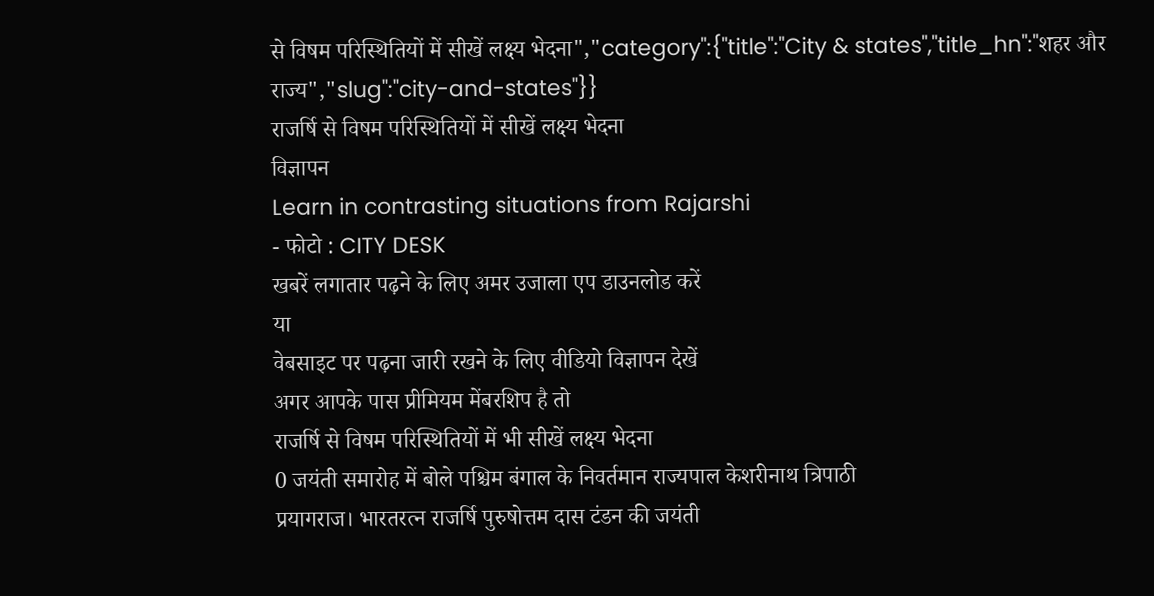से विषम परिस्थितियों में सीखें लक्ष्य भेदना","category":{"title":"City & states","title_hn":"शहर और राज्य","slug":"city-and-states"}}
राजर्षि से विषम परिस्थितियों में सीखें लक्ष्य भेदना
विज्ञापन
Learn in contrasting situations from Rajarshi
- फोटो : CITY DESK
खबरें लगातार पढ़ने के लिए अमर उजाला एप डाउनलोड करें
या
वेबसाइट पर पढ़ना जारी रखने के लिए वीडियो विज्ञापन देखें
अगर आपके पास प्रीमियम मेंबरशिप है तो
राजर्षि से विषम परिस्थितियों में भी सीखें लक्ष्य भेदना
0 जयंती समारोह में बोले पश्चिम बंगाल के निवर्तमान राज्यपाल केशरीनाथ त्रिपाठी
प्रयागराज। भारतरत्न राजर्षि पुरुषोत्तम दास टंडन की जयंती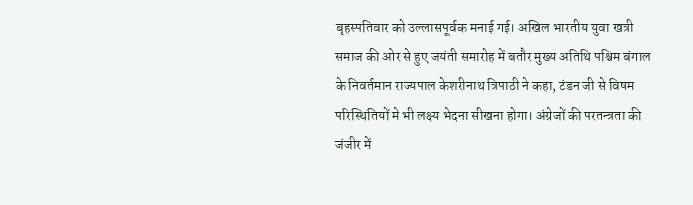बृहस्पतिवार को उल्लासपूर्वक मनाई गई। अखिल भारतीय युवा खत्री समाज की ओर से हुए जयंती समारोह में बतौर मुख्य अतिथि पश्चिम बंगाल के निवर्तमान राज्यपाल केशरीनाथ त्रिपाठी ने कहा, टंडन जी से विषम परिस्थितियों मे भी लक्ष्य भेदना सीखना होगा। अंग्रेजों की परतन्त्रता की जंजीर में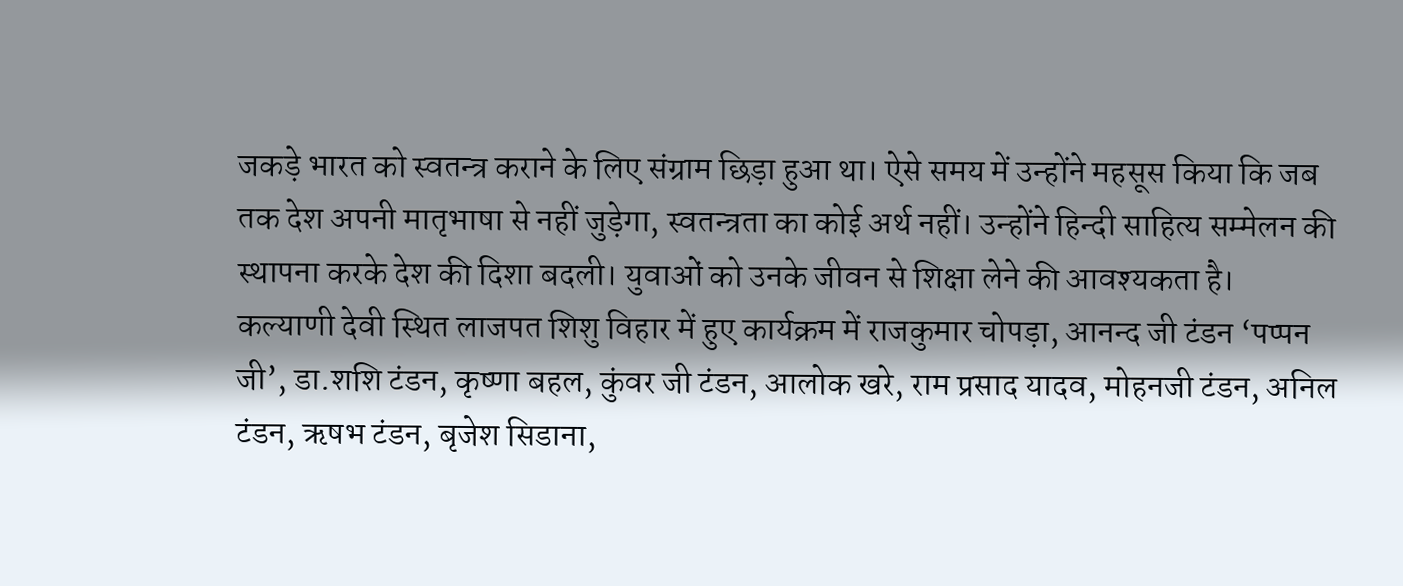जकड़े भारत को स्वतन्त्र कराने के लिए संग्राम छिड़ा हुआ था। ऐसे समय में उन्होंने महसूस किया कि जब तक देश अपनी मातृभाषा से नहीं जुड़ेगा, स्वतन्त्रता का कोई अर्थ नहीं। उन्होंने हिन्दी साहित्य सम्मेलन की स्थापना करके देश की दिशा बदली। युवाओं को उनके जीवन से शिक्षा लेने की आवश्यकता है।
कल्याणी देवी स्थित लाजपत शिशु विहार में हुए कार्यक्रम में राजकुमार चोपड़ा, आनन्द जी टंडन ‘पप्पन जी’, डा.शशि टंडन, कृष्णा बहल, कुंवर जी टंडन, आलोक खरे, राम प्रसाद यादव, मोहनजी टंडन, अनिल टंडन, ऋषभ टंडन, बृजेश सिडाना,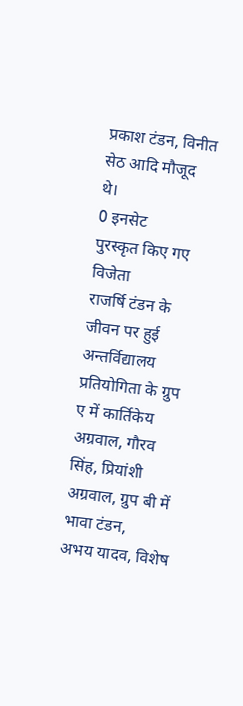प्रकाश टंडन, विनीत सेठ आदि मौजूद थे।
0 इनसेट
पुरस्कृत किए गए विजेता
राजर्षि टंडन के जीवन पर हुई अन्तर्विद्यालय प्रतियोगिता के ग्रुप ए में कार्तिकेय अग्रवाल, गौरव सिंह, प्रियांशी अग्रवाल, ग्रुप बी में भावा टंडन,
अभय यादव, विशेष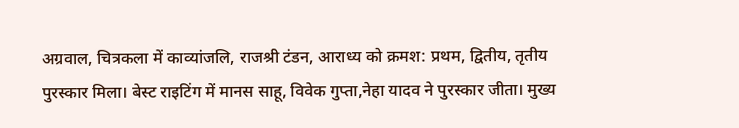अग्रवाल, चित्रकला में काव्यांजलि, राजश्री टंडन, आराध्य को क्रमश: प्रथम, द्वितीय, तृतीय पुरस्कार मिला। बेस्ट राइटिंग में मानस साहू, विवेक गुप्ता,नेहा यादव ने पुरस्कार जीता। मुख्य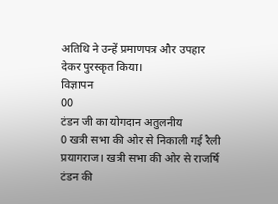अतिथि ने उन्हें प्रमाणपत्र और उपहार देकर पुरस्कृत किया।
विज्ञापन
00
टंडन जी का योगदान अतुलनीय
0 खत्री सभा की ओर से निकाली गई रैली
प्रयागराज। खत्री सभा की ओर से राजर्षि टंडन की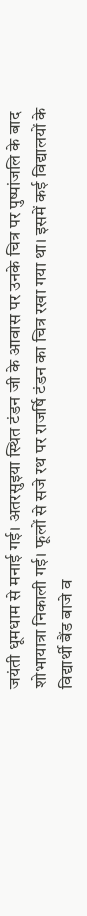जयंती धूमधाम से मनाई गई। अतरसुइया स्थित टंडन जी के आवास पर उनके चित्र पर पुष्पांजलि के बाद शोभायात्रा निकाली गई। फूलों से सजे रथ पर राजर्षि टंडन का चित्र रखा गया था। इसमें कई विद्यालयों के विद्यार्थी बैंड बाजे व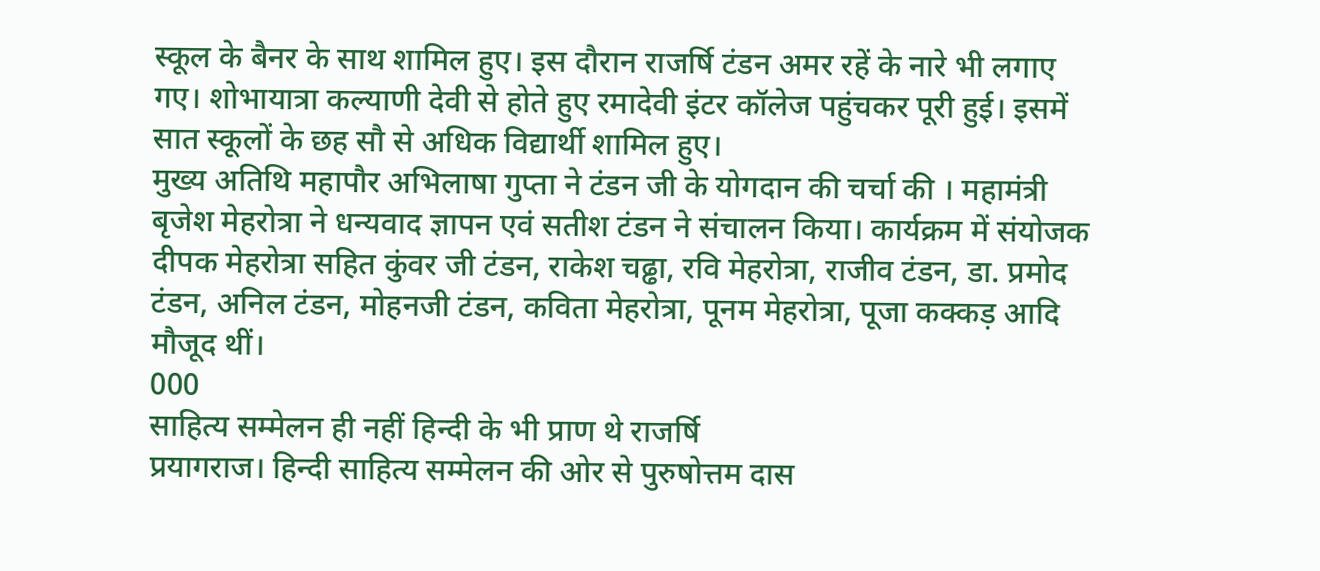स्कूल के बैनर के साथ शामिल हुए। इस दौरान राजर्षि टंडन अमर रहें के नारे भी लगाए गए। शोभायात्रा कल्याणी देवी से होते हुए रमादेवी इंटर कॉलेज पहुंचकर पूरी हुई। इसमें सात स्कूलों के छह सौ से अधिक विद्यार्थी शामिल हुए।
मुख्य अतिथि महापौर अभिलाषा गुप्ता ने टंडन जी के योगदान की चर्चा की । महामंत्री बृजेश मेहरोत्रा ने धन्यवाद ज्ञापन एवं सतीश टंडन ने संचालन किया। कार्यक्रम में संयोजक दीपक मेहरोत्रा सहित कुंवर जी टंडन, राकेश चढ्ढा, रवि मेहरोत्रा, राजीव टंडन, डा. प्रमोद टंडन, अनिल टंडन, मोहनजी टंडन, कविता मेहरोत्रा, पूनम मेहरोत्रा, पूजा कक्कड़ आदि मौजूद थीं।
000
साहित्य सम्मेलन ही नहीं हिन्दी के भी प्राण थे राजर्षि
प्रयागराज। हिन्दी साहित्य सम्मेलन की ओर से पुरुषोत्तम दास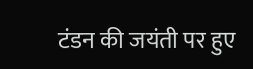टंडन की जयंती पर हुए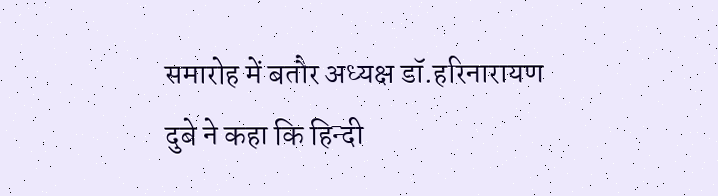समारोह में बतौर अध्यक्ष डॉ.हरिनारायण दुबे ने कहा कि हिन्दी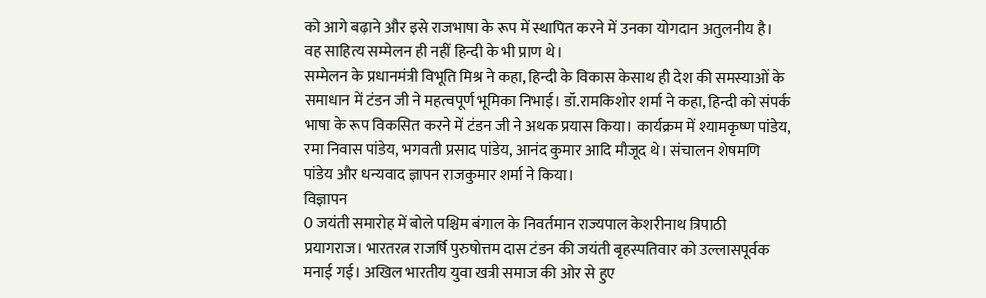को आगे बढ़ाने और इसे राजभाषा के रूप में स्थापित करने में उनका योगदान अतुलनीय है। वह साहित्य सम्मेलन ही नहीं हिन्दी के भी प्राण थे।
सम्मेलन के प्रधानमंत्री विभूति मिश्र ने कहा, हिन्दी के विकास केसाथ ही देश की समस्याओं के समाधान में टंडन जी ने महत्वपूर्ण भूमिका निभाई। डॉ.रामकिशोर शर्मा ने कहा, हिन्दी को संपर्क भाषा के रूप विकसित करने में टंडन जी ने अथक प्रयास किया। कार्यक्रम में श्यामकृष्ण पांडेय, रमा निवास पांडेय, भगवती प्रसाद पांडेय, आनंद कुमार आदि मौजूद थे। संचालन शेषमणि पांडेय और धन्यवाद ज्ञापन राजकुमार शर्मा ने किया।
विज्ञापन
0 जयंती समारोह में बोले पश्चिम बंगाल के निवर्तमान राज्यपाल केशरीनाथ त्रिपाठी
प्रयागराज। भारतरत्न राजर्षि पुरुषोत्तम दास टंडन की जयंती बृहस्पतिवार को उल्लासपूर्वक मनाई गई। अखिल भारतीय युवा खत्री समाज की ओर से हुए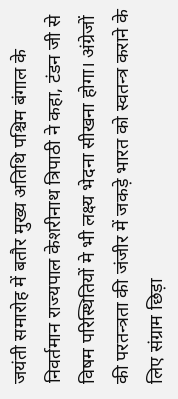जयंती समारोह में बतौर मुख्य अतिथि पश्चिम बंगाल के निवर्तमान राज्यपाल केशरीनाथ त्रिपाठी ने कहा, टंडन जी से विषम परिस्थितियों मे भी लक्ष्य भेदना सीखना होगा। अंग्रेजों की परतन्त्रता की जंजीर में जकड़े भारत को स्वतन्त्र कराने के लिए संग्राम छिड़ा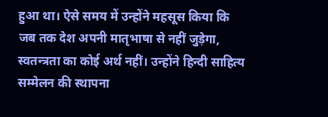हुआ था। ऐसे समय में उन्होंने महसूस किया कि जब तक देश अपनी मातृभाषा से नहीं जुड़ेगा, स्वतन्त्रता का कोई अर्थ नहीं। उन्होंने हिन्दी साहित्य सम्मेलन की स्थापना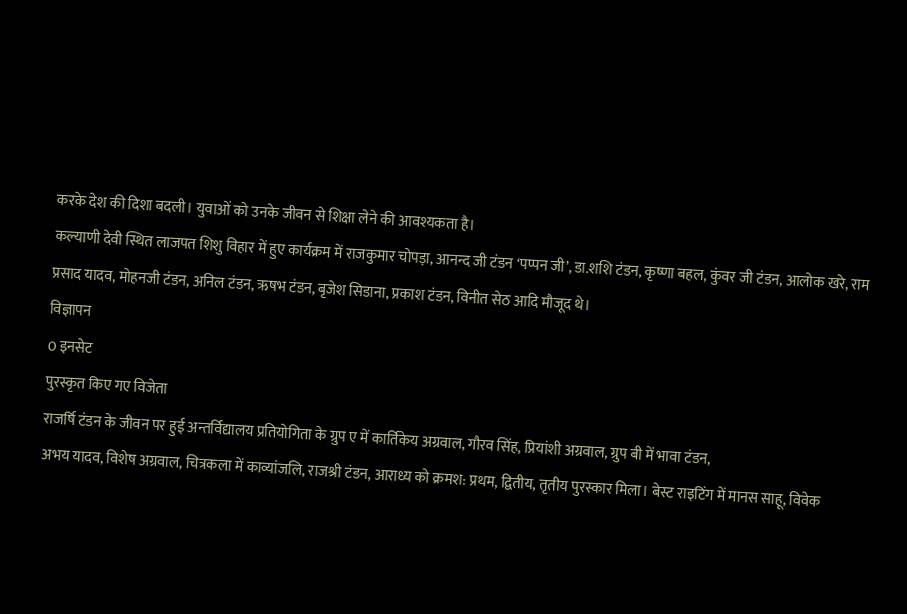करके देश की दिशा बदली। युवाओं को उनके जीवन से शिक्षा लेने की आवश्यकता है।
कल्याणी देवी स्थित लाजपत शिशु विहार में हुए कार्यक्रम में राजकुमार चोपड़ा, आनन्द जी टंडन ‘पप्पन जी’, डा.शशि टंडन, कृष्णा बहल, कुंवर जी टंडन, आलोक खरे, राम प्रसाद यादव, मोहनजी टंडन, अनिल टंडन, ऋषभ टंडन, बृजेश सिडाना, प्रकाश टंडन, विनीत सेठ आदि मौजूद थे।
विज्ञापन
0 इनसेट
पुरस्कृत किए गए विजेता
राजर्षि टंडन के जीवन पर हुई अन्तर्विद्यालय प्रतियोगिता के ग्रुप ए में कार्तिकेय अग्रवाल, गौरव सिंह, प्रियांशी अग्रवाल, ग्रुप बी में भावा टंडन,
अभय यादव, विशेष अग्रवाल, चित्रकला में काव्यांजलि, राजश्री टंडन, आराध्य को क्रमश: प्रथम, द्वितीय, तृतीय पुरस्कार मिला। बेस्ट राइटिंग में मानस साहू, विवेक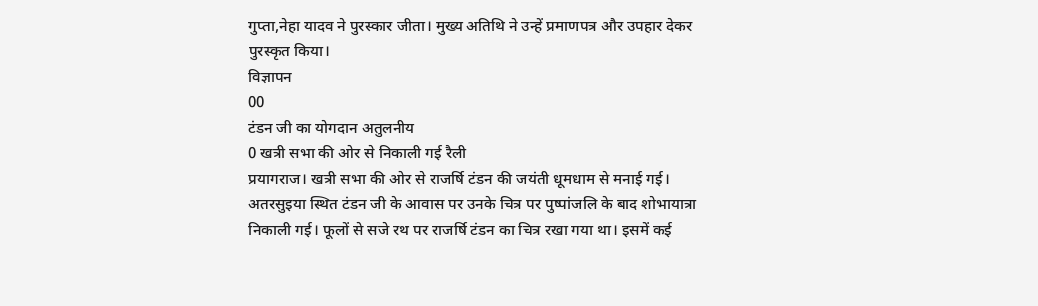गुप्ता,नेहा यादव ने पुरस्कार जीता। मुख्य अतिथि ने उन्हें प्रमाणपत्र और उपहार देकर पुरस्कृत किया।
विज्ञापन
00
टंडन जी का योगदान अतुलनीय
0 खत्री सभा की ओर से निकाली गई रैली
प्रयागराज। खत्री सभा की ओर से राजर्षि टंडन की जयंती धूमधाम से मनाई गई। अतरसुइया स्थित टंडन जी के आवास पर उनके चित्र पर पुष्पांजलि के बाद शोभायात्रा निकाली गई। फूलों से सजे रथ पर राजर्षि टंडन का चित्र रखा गया था। इसमें कई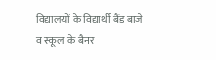विद्यालयों के विद्यार्थी बैंड बाजे व स्कूल के बैनर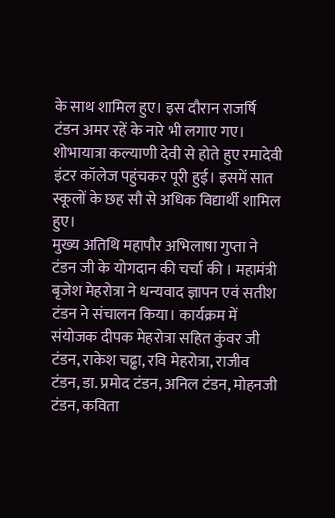के साथ शामिल हुए। इस दौरान राजर्षि टंडन अमर रहें के नारे भी लगाए गए। शोभायात्रा कल्याणी देवी से होते हुए रमादेवी इंटर कॉलेज पहुंचकर पूरी हुई। इसमें सात स्कूलों के छह सौ से अधिक विद्यार्थी शामिल हुए।
मुख्य अतिथि महापौर अभिलाषा गुप्ता ने टंडन जी के योगदान की चर्चा की । महामंत्री बृजेश मेहरोत्रा ने धन्यवाद ज्ञापन एवं सतीश टंडन ने संचालन किया। कार्यक्रम में संयोजक दीपक मेहरोत्रा सहित कुंवर जी टंडन, राकेश चढ्ढा, रवि मेहरोत्रा, राजीव टंडन, डा. प्रमोद टंडन, अनिल टंडन, मोहनजी टंडन, कविता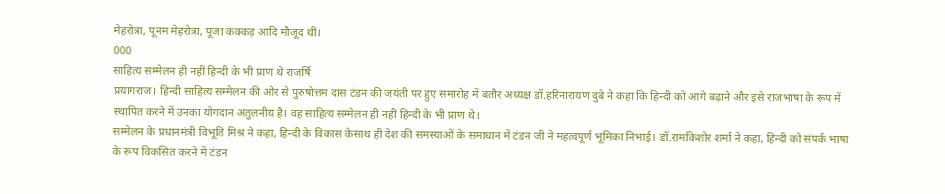मेहरोत्रा, पूनम मेहरोत्रा, पूजा कक्कड़ आदि मौजूद थीं।
000
साहित्य सम्मेलन ही नहीं हिन्दी के भी प्राण थे राजर्षि
प्रयागराज। हिन्दी साहित्य सम्मेलन की ओर से पुरुषोत्तम दास टंडन की जयंती पर हुए समारोह में बतौर अध्यक्ष डॉ.हरिनारायण दुबे ने कहा कि हिन्दी को आगे बढ़ाने और इसे राजभाषा के रूप में स्थापित करने में उनका योगदान अतुलनीय है। वह साहित्य सम्मेलन ही नहीं हिन्दी के भी प्राण थे।
सम्मेलन के प्रधानमंत्री विभूति मिश्र ने कहा, हिन्दी के विकास केसाथ ही देश की समस्याओं के समाधान में टंडन जी ने महत्वपूर्ण भूमिका निभाई। डॉ.रामकिशोर शर्मा ने कहा, हिन्दी को संपर्क भाषा के रूप विकसित करने में टंडन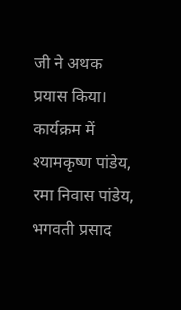जी ने अथक प्रयास किया। कार्यक्रम में श्यामकृष्ण पांडेय, रमा निवास पांडेय, भगवती प्रसाद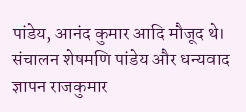पांडेय, आनंद कुमार आदि मौजूद थे। संचालन शेषमणि पांडेय और धन्यवाद ज्ञापन राजकुमार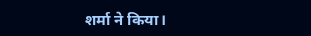शर्मा ने किया।